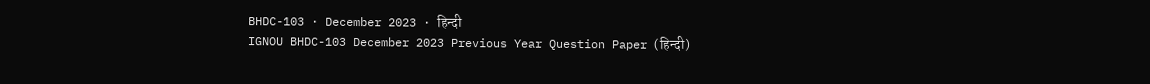BHDC-103 · December 2023 · हिन्दी
IGNOU BHDC-103 December 2023 Previous Year Question Paper (हिन्दी)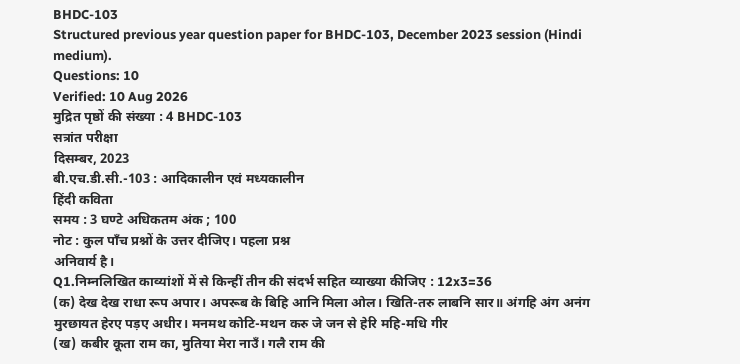BHDC-103
Structured previous year question paper for BHDC-103, December 2023 session (Hindi medium).
Questions: 10
Verified: 10 Aug 2026
मुद्रित पृष्ठों की संख्या : 4 BHDC-103
सत्रांत परीक्षा
दिसम्बर, 2023
बी.एच.डी.सी.-103 : आदिकालीन एवं मध्यकालीन
हिंदी कविता
समय : 3 घण्टे अधिकतम अंक ; 100
नोट : कुल पाँच प्रश्नों के उत्तर दीजिए। पहला प्रश्न
अनिवार्य है।
Q1.निम्नलिखित काव्यांशों में से किन्हीं तीन की संदर्भ सहित व्याख्या कीजिए : 12x3=36
(क) देख देख राधा रूप अपार। अपरूब के बिहि आनि मिला ओल। खिति-तरु लाबनि सार॥ अंगहि अंग अनंग मुरछायत हेरए पड़ए अधीर। मनमथ कोटि-मथन करु जे जन से हेरि महि-मधि गीर
(ख) कबीर कूता राम का, मुतिया मेरा नाउँ। गलै राम की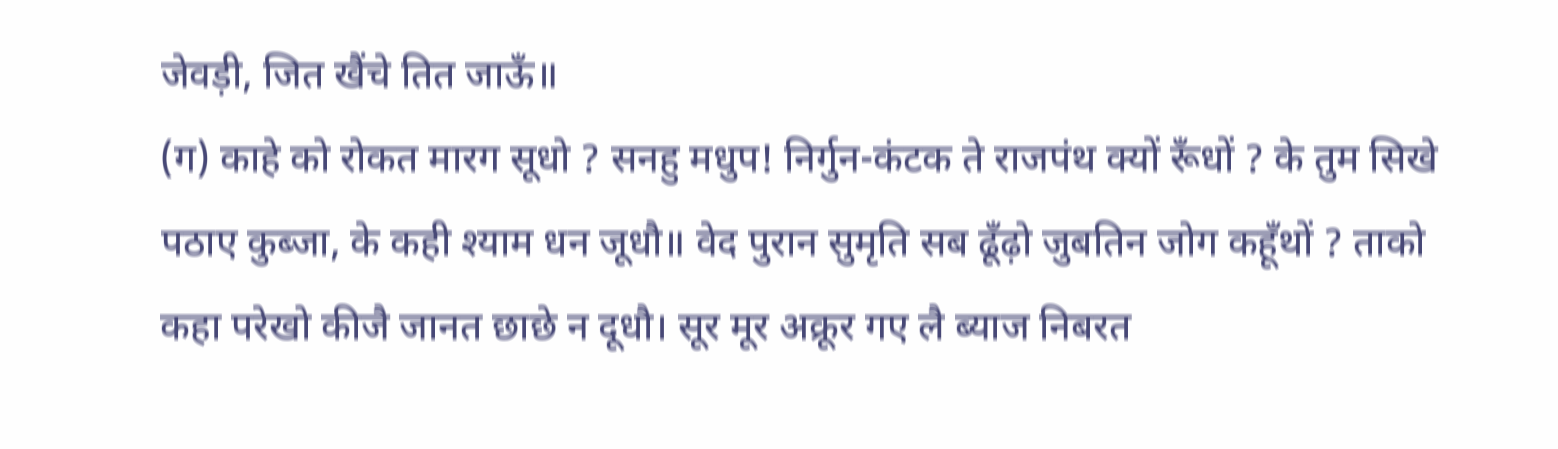जेवड़ी, जित खैंचे तित जाऊँ॥
(ग) काहे को रोकत मारग सूधो ? सनहु मधुप! निर्गुन-कंटक ते राजपंथ क्यों रूँधों ? के तुम सिखे पठाए कुब्जा, के कही श्याम धन जूधौ॥ वेद पुरान सुमृति सब ढूँढ़ो जुबतिन जोग कहूँथों ? ताको कहा परेखो कीजै जानत छाछे न दूधौ। सूर मूर अक्रूर गए लै ब्याज निबरत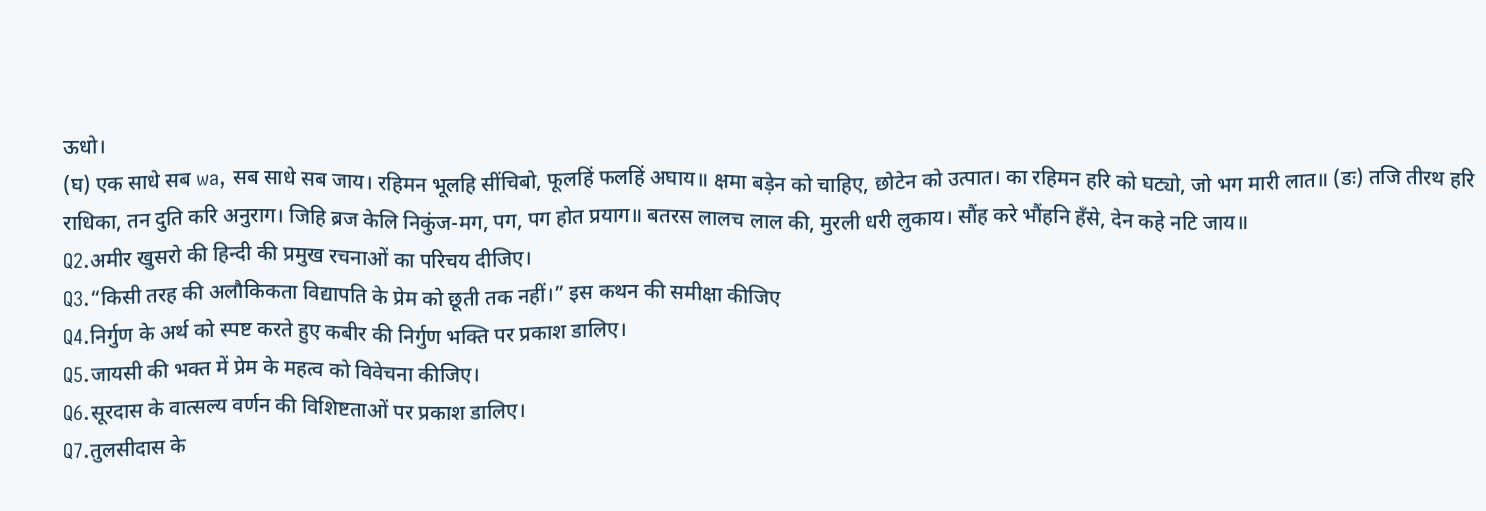ऊधो।
(घ) एक साधे सब wa, सब साधे सब जाय। रहिमन भूलहि सींचिबो, फूलहिं फलहिं अघाय॥ क्षमा बड़ेन को चाहिए, छोटेन को उत्पात। का रहिमन हरि को घट्यो, जो भग मारी लात॥ (डः) तजि तीरथ हरि राधिका, तन दुति करि अनुराग। जिहि ब्रज केलि निकुंज-मग, पग, पग होत प्रयाग॥ बतरस लालच लाल की, मुरली धरी लुकाय। सौंह करे भौंहनि हँसे, देन कहे नटि जाय॥
Q2.अमीर खुसरो की हिन्दी की प्रमुख रचनाओं का परिचय दीजिए।
Q3.“किसी तरह की अलौकिकता विद्यापति के प्रेम को छूती तक नहीं।” इस कथन की समीक्षा कीजिए
Q4.निर्गुण के अर्थ को स्पष्ट करते हुए कबीर की निर्गुण भक्ति पर प्रकाश डालिए।
Q5.जायसी की भक्त में प्रेम के महत्व को विवेचना कीजिए।
Q6.सूरदास के वात्सल्य वर्णन की विशिष्टताओं पर प्रकाश डालिए।
Q7.तुलसीदास के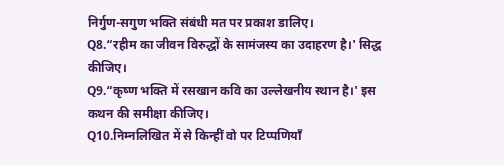निर्गुण-सगुण भक्ति संबंधी मत पर प्रकाश डालिए।
Q8.“रहीम का जीवन विरुद्धों के सामंजस्य का उदाहरण है।' सिद्ध कीजिए।
Q9.“कृष्ण भक्ति में रसखान कवि का उल्लेखनीय स्थान है।' इस कथन की समीक्षा कीजिए।
Q10.निम्नलिखित में से किन्हीं वो पर टिप्पणियाँ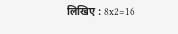लिखिए : 8x2=16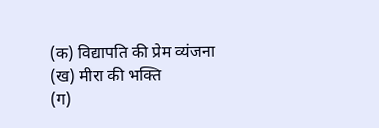(क) विद्यापति की प्रेम व्यंजना
(ख) मीरा की भक्ति
(ग)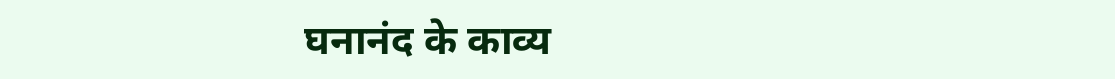घनानंद के काव्य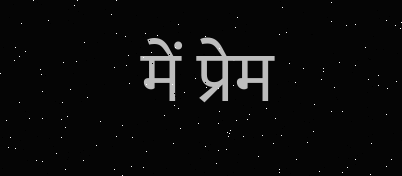में प्रेम